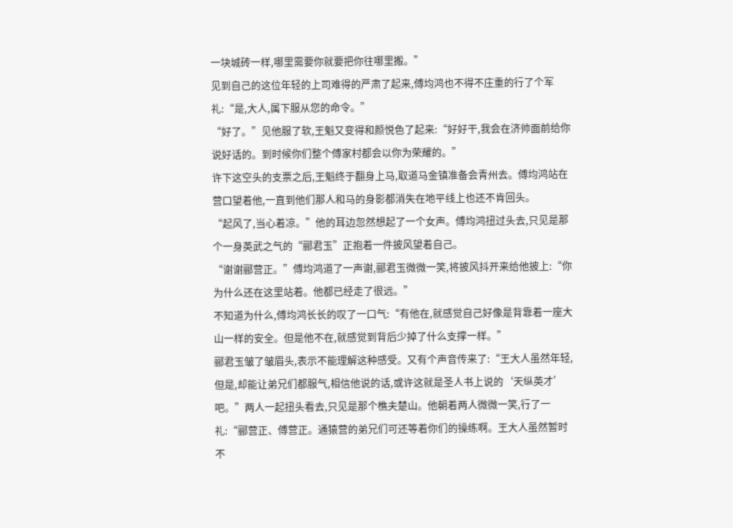一块城砖一样,哪里需要你就要把你往哪里搬。”
见到自己的这位年轻的上司难得的严肃了起来,傅均鸿也不得不庄重的行了个军礼:“是,大人,属下服从您的命令。”
“好了。”见他服了软,王魁又变得和颜悦色了起来:“好好干,我会在济帅面前给你说好话的。到时候你们整个傅家村都会以你为荣耀的。”
许下这空头的支票之后,王魁终于翻身上马,取道马金镇准备会青州去。傅均鸿站在营口望着他,一直到他们那人和马的身影都消失在地平线上也还不肯回头。
“起风了,当心着凉。”他的耳边忽然想起了一个女声。傅均鸿扭过头去,只见是那个一身英武之气的“郦君玉”正抱着一件披风望着自己。
“谢谢郦营正。”傅均鸿道了一声谢,郦君玉微微一笑,将披风抖开来给他披上:“你为什么还在这里站着。他都已经走了很远。”
不知道为什么,傅均鸿长长的叹了一口气:“有他在,就感觉自己好像是背靠着一座大山一样的安全。但是他不在,就感觉到背后少掉了什么支撑一样。”
郦君玉皱了皱眉头,表示不能理解这种感受。又有个声音传来了:“王大人虽然年轻,但是,却能让弟兄们都服气,相信他说的话,或许这就是圣人书上说的‘天纵英才’吧。”两人一起扭头看去,只见是那个樵夫楚山。他朝着两人微微一笑,行了一礼:“郦营正、傅营正。通猿营的弟兄们可还等着你们的操练啊。王大人虽然暂时不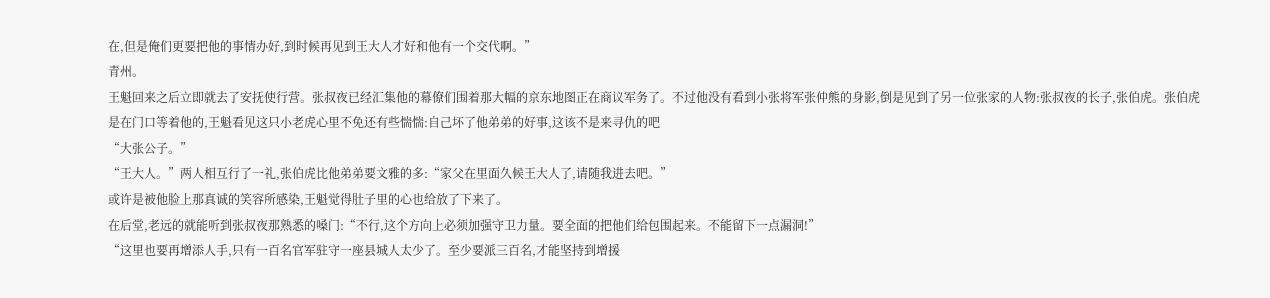在,但是俺们更要把他的事情办好,到时候再见到王大人才好和他有一个交代啊。”
青州。
王魁回来之后立即就去了安抚使行营。张叔夜已经汇集他的幕僚们围着那大幅的京东地图正在商议军务了。不过他没有看到小张将军张仲熊的身影,倒是见到了另一位张家的人物:张叔夜的长子,张伯虎。张伯虎是在门口等着他的,王魁看见这只小老虎心里不免还有些惴惴:自己坏了他弟弟的好事,这该不是来寻仇的吧
“大张公子。”
“王大人。”两人相互行了一礼,张伯虎比他弟弟要文雅的多:“家父在里面久候王大人了,请随我进去吧。”
或许是被他脸上那真诚的笑容所感染,王魁觉得肚子里的心也给放了下来了。
在后堂,老远的就能听到张叔夜那熟悉的嗓门:“不行,这个方向上必须加强守卫力量。要全面的把他们给包围起来。不能留下一点漏洞!”
“这里也要再增添人手,只有一百名官军驻守一座县城人太少了。至少要派三百名,才能坚持到增援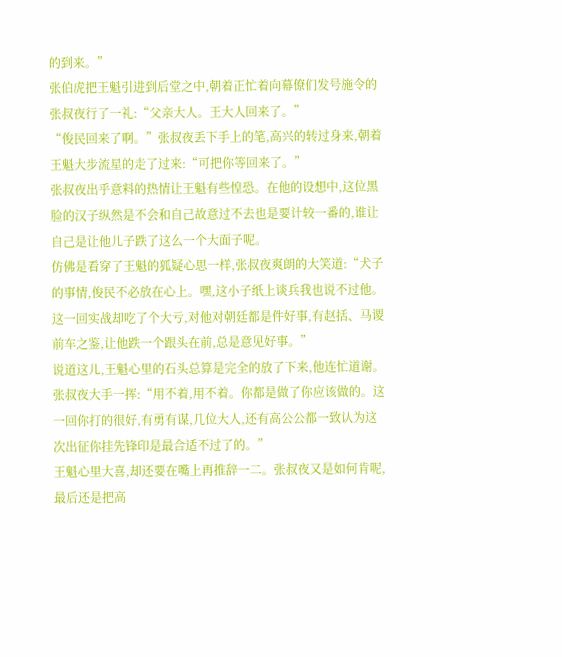的到来。”
张伯虎把王魁引进到后堂之中,朝着正忙着向幕僚们发号施令的张叔夜行了一礼:“父亲大人。王大人回来了。”
“俊民回来了啊。”张叔夜丢下手上的笔,高兴的转过身来,朝着王魁大步流星的走了过来:“可把你等回来了。”
张叔夜出乎意料的热情让王魁有些惶恐。在他的设想中,这位黑脸的汉子纵然是不会和自己故意过不去也是要计较一番的,谁让自己是让他儿子跌了这么一个大面子呢。
仿佛是看穿了王魁的狐疑心思一样,张叔夜爽朗的大笑道:“犬子的事情,俊民不必放在心上。嘿,这小子纸上谈兵我也说不过他。这一回实战却吃了个大亏,对他对朝廷都是件好事,有赵括、马谡前车之鉴,让他跌一个跟头在前,总是意见好事。”
说道这儿,王魁心里的石头总算是完全的放了下来,他连忙道谢。张叔夜大手一挥:“用不着,用不着。你都是做了你应该做的。这一回你打的很好,有勇有谋,几位大人,还有高公公都一致认为这次出征你挂先锋印是最合适不过了的。”
王魁心里大喜,却还要在嘴上再推辞一二。张叔夜又是如何肯呢,最后还是把高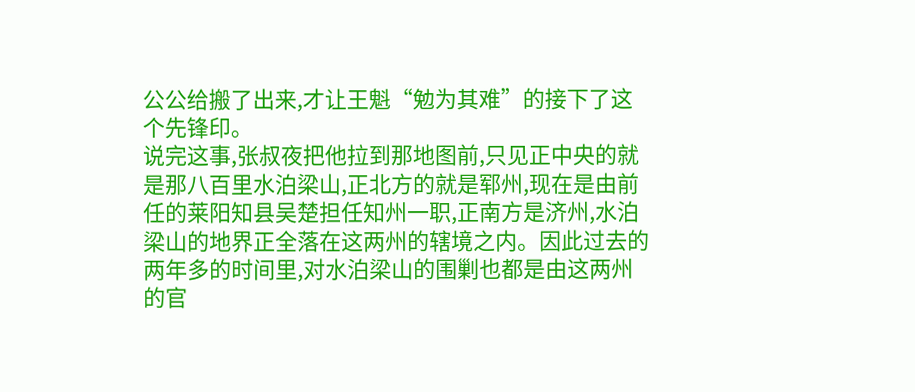公公给搬了出来,才让王魁“勉为其难”的接下了这个先锋印。
说完这事,张叔夜把他拉到那地图前,只见正中央的就是那八百里水泊梁山,正北方的就是郓州,现在是由前任的莱阳知县吴楚担任知州一职,正南方是济州,水泊梁山的地界正全落在这两州的辖境之内。因此过去的两年多的时间里,对水泊梁山的围剿也都是由这两州的官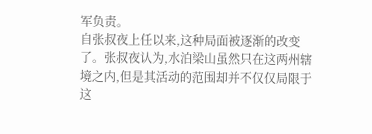军负责。
自张叔夜上任以来,这种局面被逐渐的改变了。张叔夜认为,水泊梁山虽然只在这两州辖境之内,但是其活动的范围却并不仅仅局限于这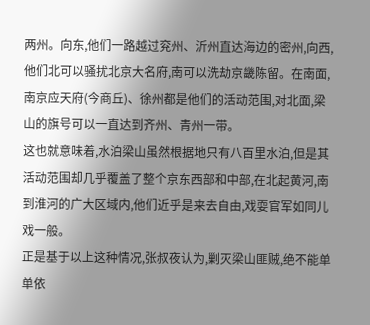两州。向东,他们一路越过兖州、沂州直达海边的密州,向西,他们北可以骚扰北京大名府,南可以洗劫京畿陈留。在南面,南京应天府(今商丘)、徐州都是他们的活动范围,对北面,梁山的旗号可以一直达到齐州、青州一带。
这也就意味着,水泊梁山虽然根据地只有八百里水泊,但是其活动范围却几乎覆盖了整个京东西部和中部,在北起黄河,南到淮河的广大区域内,他们近乎是来去自由,戏耍官军如同儿戏一般。
正是基于以上这种情况,张叔夜认为,剿灭梁山匪贼,绝不能单单依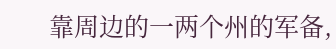靠周边的一两个州的军备,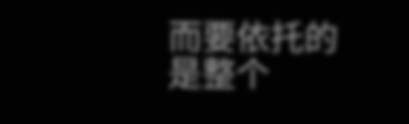而要依托的是整个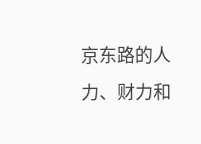京东路的人力、财力和